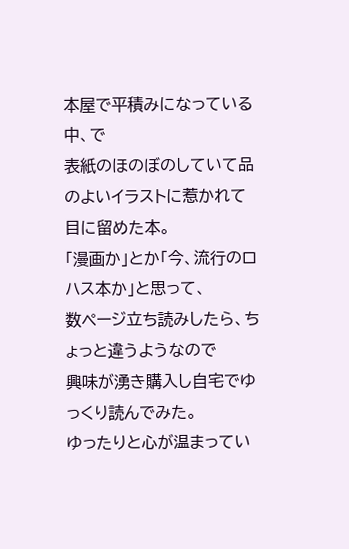本屋で平積みになっている中、で
表紙のほのぼのしていて品のよいイラストに惹かれて
目に留めた本。
「漫画か」とか「今、流行のロハス本か」と思って、
数ページ立ち読みしたら、ちょっと違うようなので
興味が湧き購入し自宅でゆっくり読んでみた。
ゆったりと心が温まってい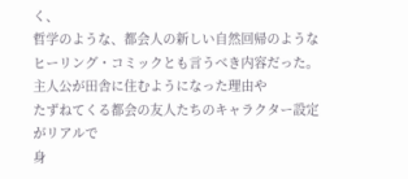く、
哲学のような、都会人の新しい自然回帰のような
ヒーリング・コミックとも言うべき内容だった。
主人公が田舎に住むようになった理由や
たずねてくる都会の友人たちのキャラクター設定がリアルで
身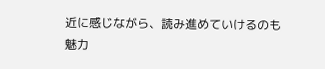近に感じながら、読み進めていけるのも魅力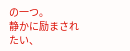の一つ。
静かに励まされたい、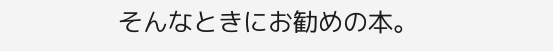そんなときにお勧めの本。